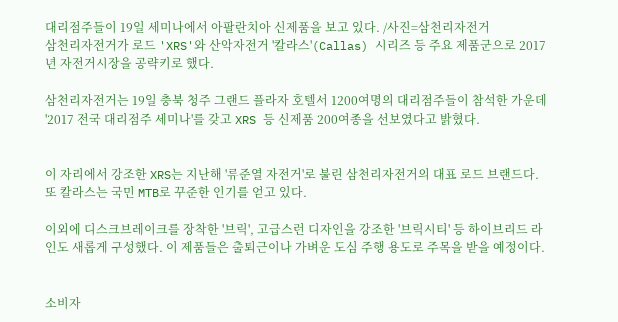대리점주들이 19일 세미나에서 아팔란치아 신제품을 보고 있다. /사진=삼천리자전거
삼천리자전거가 로드 'XRS'와 산악자전거 '칼라스'(Callas) 시리즈 등 주요 제품군으로 2017년 자전거시장을 공략키로 했다.

삼천리자전거는 19일 충북 청주 그랜드 플라자 호텔서 1200여명의 대리점주들이 참석한 가운데 '2017 전국 대리점주 세미나'를 갖고 XRS 등 신제품 200여종을 선보였다고 밝혔다.


이 자리에서 강조한 XRS는 지난해 '류준열 자전거'로 불린 삼천리자전거의 대표 로드 브랜드다. 또 칼라스는 국민 MTB로 꾸준한 인기를 얻고 있다.

이외에 디스크브레이크를 장착한 '브릭', 고급스런 디자인을 강조한 '브릭시티' 등 하이브리드 라인도 새롭게 구성했다. 이 제품들은 출퇴근이나 가벼운 도심 주행 용도로 주목을 받을 예정이다.


소비자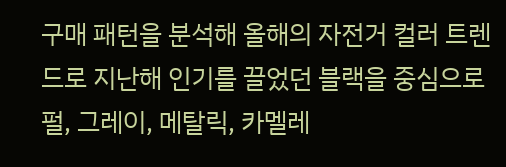구매 패턴을 분석해 올해의 자전거 컬러 트렌드로 지난해 인기를 끌었던 블랙을 중심으로 펄, 그레이, 메탈릭, 카멜레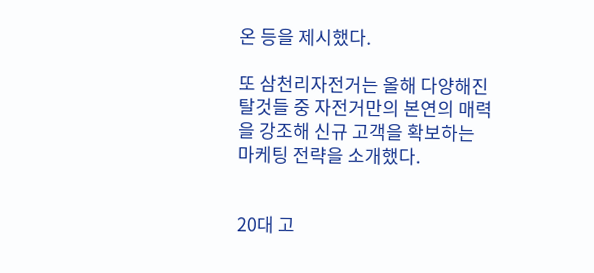온 등을 제시했다.

또 삼천리자전거는 올해 다양해진 탈것들 중 자전거만의 본연의 매력을 강조해 신규 고객을 확보하는 마케팅 전략을 소개했다.


20대 고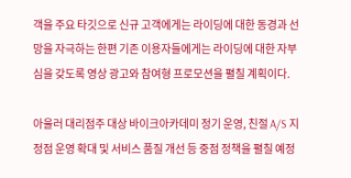객을 주요 타깃으로 신규 고객에게는 라이딩에 대한 동경과 선망을 자극하는 한편 기존 이용자들에게는 라이딩에 대한 자부심을 갖도록 영상 광고와 참여형 프로모션을 펼칠 계획이다.

아울러 대리점주 대상 바이크아카데미 정기 운영, 친절 A/S 지정점 운영 확대 및 서비스 품질 개선 등 중점 정책을 펼칠 예정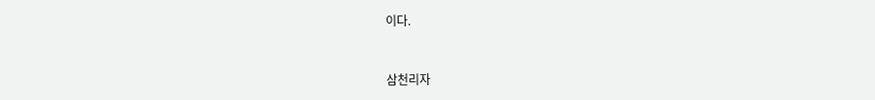이다.


삼천리자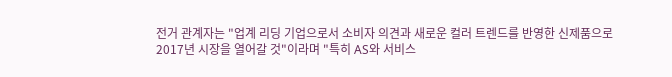전거 관계자는 "업계 리딩 기업으로서 소비자 의견과 새로운 컬러 트렌드를 반영한 신제품으로 2017년 시장을 열어갈 것"이라며 "특히 AS와 서비스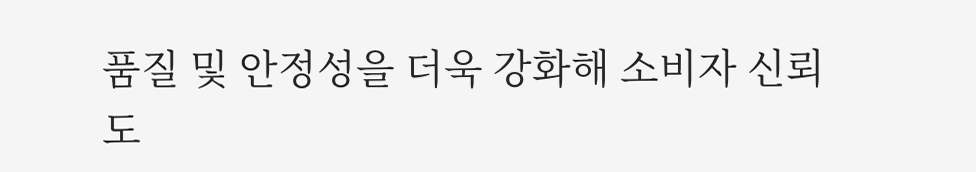품질 및 안정성을 더욱 강화해 소비자 신뢰도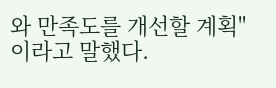와 만족도를 개선할 계획"이라고 말했다.